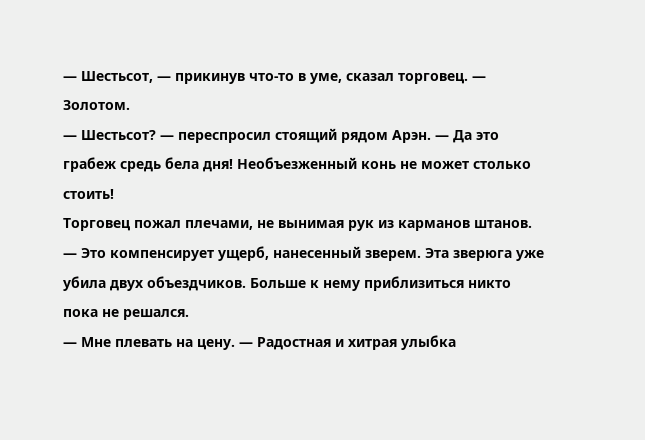— Шестьсот, — прикинув что-то в уме, сказал торговец. — Золотом.
— Шестьсот? — переспросил стоящий рядом Арэн. — Да это грабеж средь бела дня! Необъезженный конь не может столько стоить!
Торговец пожал плечами, не вынимая рук из карманов штанов.
— Это компенсирует ущерб, нанесенный зверем. Эта зверюга уже убила двух объездчиков. Больше к нему приблизиться никто пока не решался.
— Мне плевать на цену. — Радостная и хитрая улыбка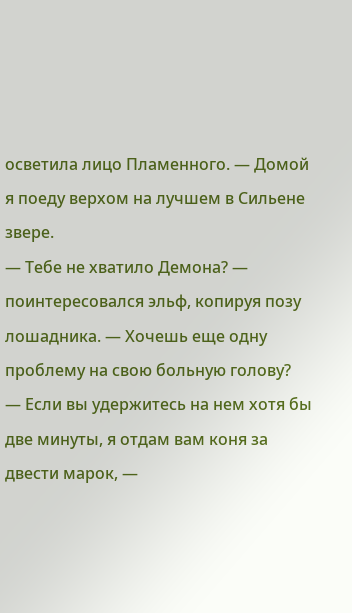осветила лицо Пламенного. — Домой я поеду верхом на лучшем в Сильене звере.
— Тебе не хватило Демона? — поинтересовался эльф, копируя позу лошадника. — Хочешь еще одну проблему на свою больную голову?
— Если вы удержитесь на нем хотя бы две минуты, я отдам вам коня за двести марок, —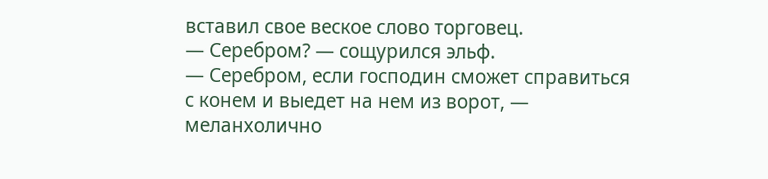вставил свое веское слово торговец.
— Серебром? — сощурился эльф.
— Серебром, если господин сможет справиться с конем и выедет на нем из ворот, — меланхолично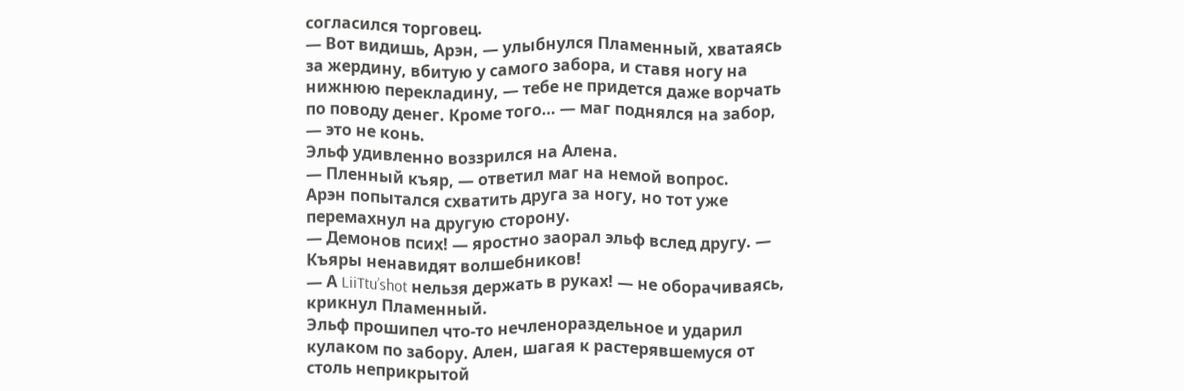согласился торговец.
— Вот видишь, Арэн, — улыбнулся Пламенный, хватаясь за жердину, вбитую у самого забора, и ставя ногу на нижнюю перекладину, — тебе не придется даже ворчать по поводу денег. Кроме того… — маг поднялся на забор, — это не конь.
Эльф удивленно воззрился на Алена.
— Пленный къяр, — ответил маг на немой вопрос.
Арэн попытался схватить друга за ногу, но тот уже перемахнул на другую сторону.
— Демонов псих! — яростно заорал эльф вслед другу. — Къяры ненавидят волшебников!
— А LiiTtu’shot нельзя держать в руках! — не оборачиваясь, крикнул Пламенный.
Эльф прошипел что-то нечленораздельное и ударил кулаком по забору. Ален, шагая к растерявшемуся от столь неприкрытой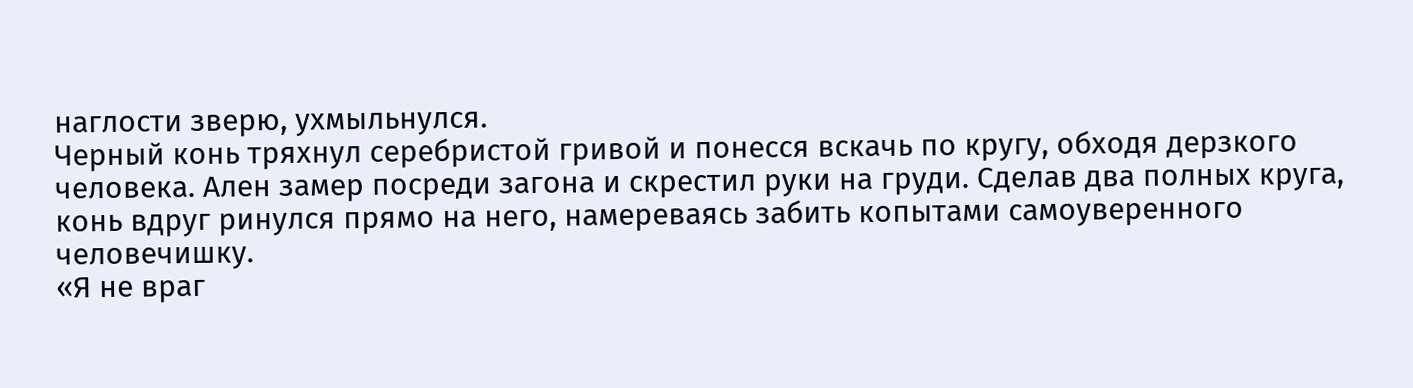наглости зверю, ухмыльнулся.
Черный конь тряхнул серебристой гривой и понесся вскачь по кругу, обходя дерзкого человека. Ален замер посреди загона и скрестил руки на груди. Сделав два полных круга, конь вдруг ринулся прямо на него, намереваясь забить копытами самоуверенного человечишку.
«Я не враг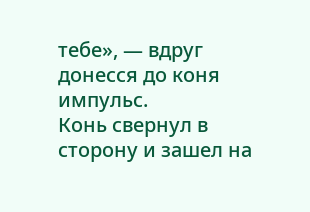тебе», — вдруг донесся до коня импульс.
Конь свернул в сторону и зашел на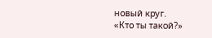новый круг.
«Кто ты такой?»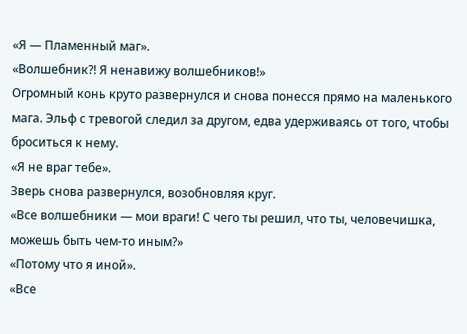«Я — Пламенный маг».
«Волшебник?! Я ненавижу волшебников!»
Огромный конь круто развернулся и снова понесся прямо на маленького мага. Эльф с тревогой следил за другом, едва удерживаясь от того, чтобы броситься к нему.
«Я не враг тебе».
Зверь снова развернулся, возобновляя круг.
«Все волшебники — мои враги! С чего ты решил, что ты, человечишка, можешь быть чем-то иным?»
«Потому что я иной».
«Все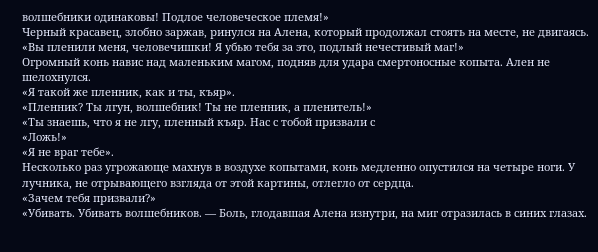волшебники одинаковы! Подлое человеческое племя!»
Черный красавец, злобно заржав, ринулся на Алена, который продолжал стоять на месте, не двигаясь.
«Вы пленили меня, человечишки! Я убью тебя за это, подлый нечестивый маг!»
Огромный конь навис над маленьким магом, подняв для удара смертоносные копыта. Ален не шелохнулся.
«Я такой же пленник, как и ты, къяр».
«Пленник? Ты лгун, волшебник! Ты не пленник, а пленитель!»
«Ты знаешь, что я не лгу, пленный къяр. Нас с тобой призвали с
«Ложь!»
«Я не враг тебе».
Несколько раз угрожающе махнув в воздухе копытами, конь медленно опустился на четыре ноги. У лучника, не отрывающего взгляда от этой картины, отлегло от сердца.
«Зачем тебя призвали?»
«Убивать. Убивать волшебников. — Боль, глодавшая Алена изнутри, на миг отразилась в синих глазах.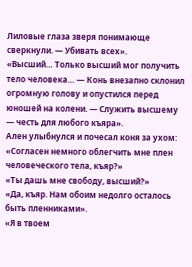Лиловые глаза зверя понимающе сверкнули. — Убивать всех».
«Высший… Только высший мог получить тело человека… — Конь внезапно склонил огромную голову и опустился перед юношей на колени. — Служить высшему — честь для любого къяра».
Ален улыбнулся и почесал коня за ухом: «Согласен немного облегчить мне плен человеческого тела, къяр?»
«Ты дашь мне свободу, высший?»
«Да, къяр. Нам обоим недолго осталось быть пленниками».
«Я в твоем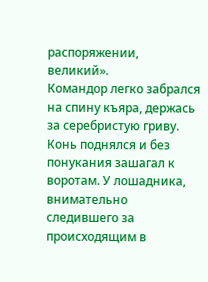распоряжении, великий».
Командор легко забрался на спину къяра, держась за серебристую гриву. Конь поднялся и без понукания зашагал к воротам. У лошадника, внимательно следившего за происходящим в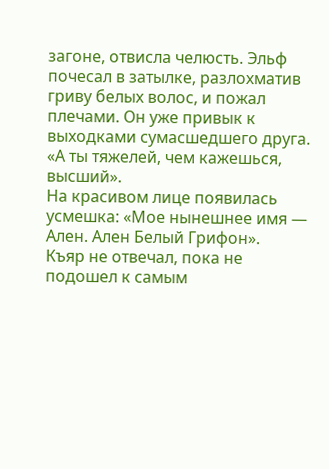загоне, отвисла челюсть. Эльф почесал в затылке, разлохматив гриву белых волос, и пожал плечами. Он уже привык к выходками сумасшедшего друга.
«А ты тяжелей, чем кажешься, высший».
На красивом лице появилась усмешка: «Мое нынешнее имя — Ален. Ален Белый Грифон».
Къяр не отвечал, пока не подошел к самым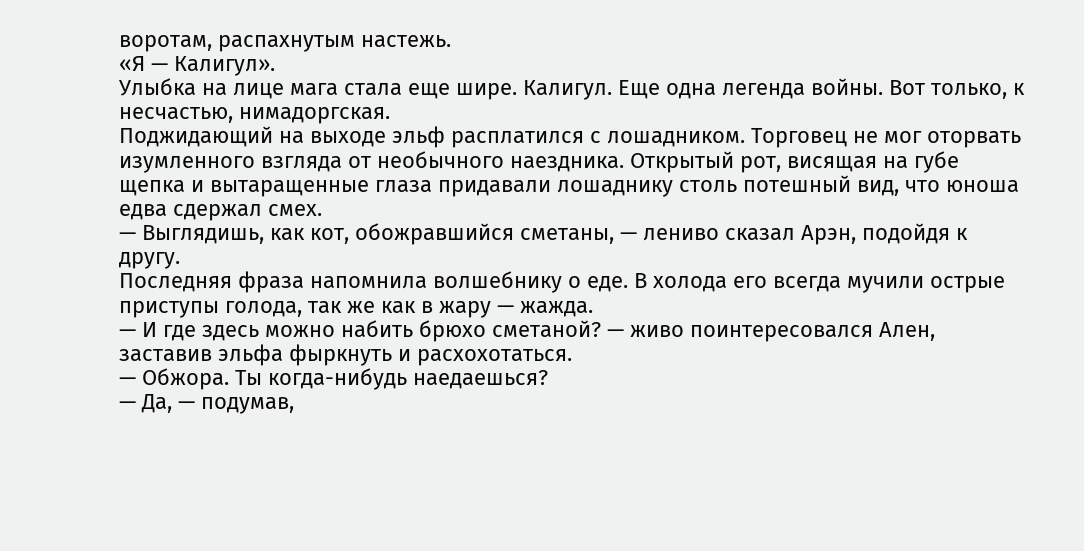воротам, распахнутым настежь.
«Я — Калигул».
Улыбка на лице мага стала еще шире. Калигул. Еще одна легенда войны. Вот только, к несчастью, нимадоргская.
Поджидающий на выходе эльф расплатился с лошадником. Торговец не мог оторвать изумленного взгляда от необычного наездника. Открытый рот, висящая на губе щепка и вытаращенные глаза придавали лошаднику столь потешный вид, что юноша едва сдержал смех.
— Выглядишь, как кот, обожравшийся сметаны, — лениво сказал Арэн, подойдя к другу.
Последняя фраза напомнила волшебнику о еде. В холода его всегда мучили острые приступы голода, так же как в жару — жажда.
— И где здесь можно набить брюхо сметаной? — живо поинтересовался Ален, заставив эльфа фыркнуть и расхохотаться.
— Обжора. Ты когда-нибудь наедаешься?
— Да, — подумав,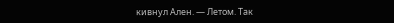кивнул Ален. — Летом. Так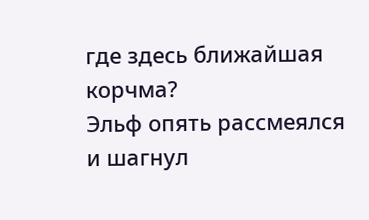где здесь ближайшая корчма?
Эльф опять рассмеялся и шагнул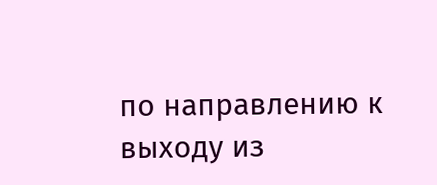по направлению к выходу из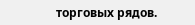торговых рядов.